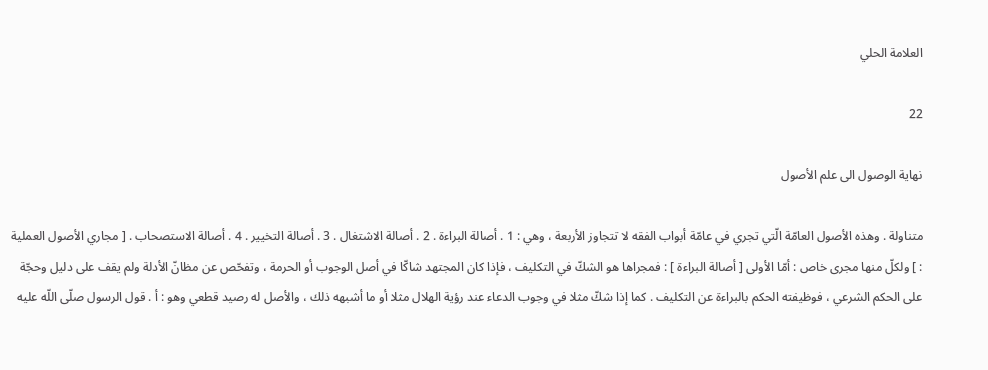العلامة الحلي

22

نهاية الوصول الى علم الأصول

متناولة . وهذه الأصول العامّة الّتي تجري في عامّة أبواب الفقه لا تتجاوز الأربعة ، وهي : 1 . أصالة البراءة . 2 . أصالة الاشتغال . 3 . أصالة التخيير . 4 . أصالة الاستصحاب . [ مجاري الأصول العملية : ] ولكلّ منها مجرى خاص : أمّا الأولى [ أصالة البراءة ] : فمجراها هو الشكّ في التكليف ، فإذا كان المجتهد شاكّا في أصل الوجوب أو الحرمة ، وتفحّص عن مظانّ الأدلة ولم يقف على دليل وحجّة على الحكم الشرعي ، فوظيفته الحكم بالبراءة عن التكليف . كما إذا شكّ مثلا في وجوب الدعاء عند رؤية الهلال مثلا أو ما أشبهه ذلك ، والأصل له رصيد قطعي وهو : أ . قول الرسول صلّى اللّه عليه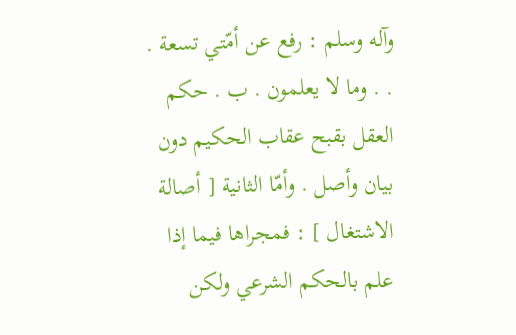وآله وسلم : رفع عن أمّتي تسعة . . . وما لا يعلمون . ب . حكم العقل بقبح عقاب الحكيم دون بيان وأصل . وأمّا الثانية [ أصالة الاشتغال ] : فمجراها فيما إذا علم بالحكم الشرعي ولكن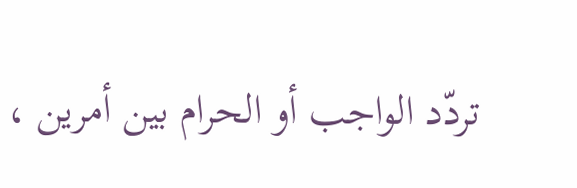تردّد الواجب أو الحرام بين أمرين ،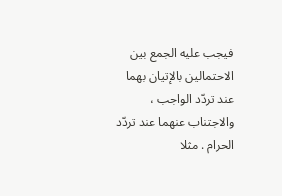فيجب عليه الجمع بين الاحتمالين بالإتيان بهما عند تردّد الواجب ، والاجتناب عنهما عند تردّد الحرام . مثلا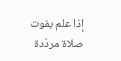إذا علم بفوت صلاة مردّدة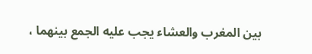بين المغرب والعشاء يجب عليه الجمع بينهما ،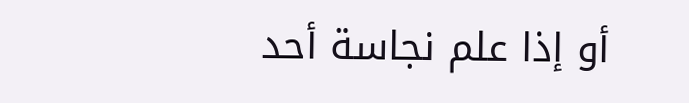أو إذا علم نجاسة أحد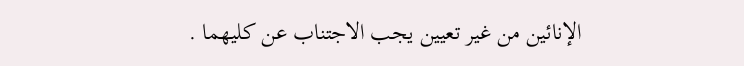الإنائين من غير تعيين يجب الاجتناب عن كليهما .